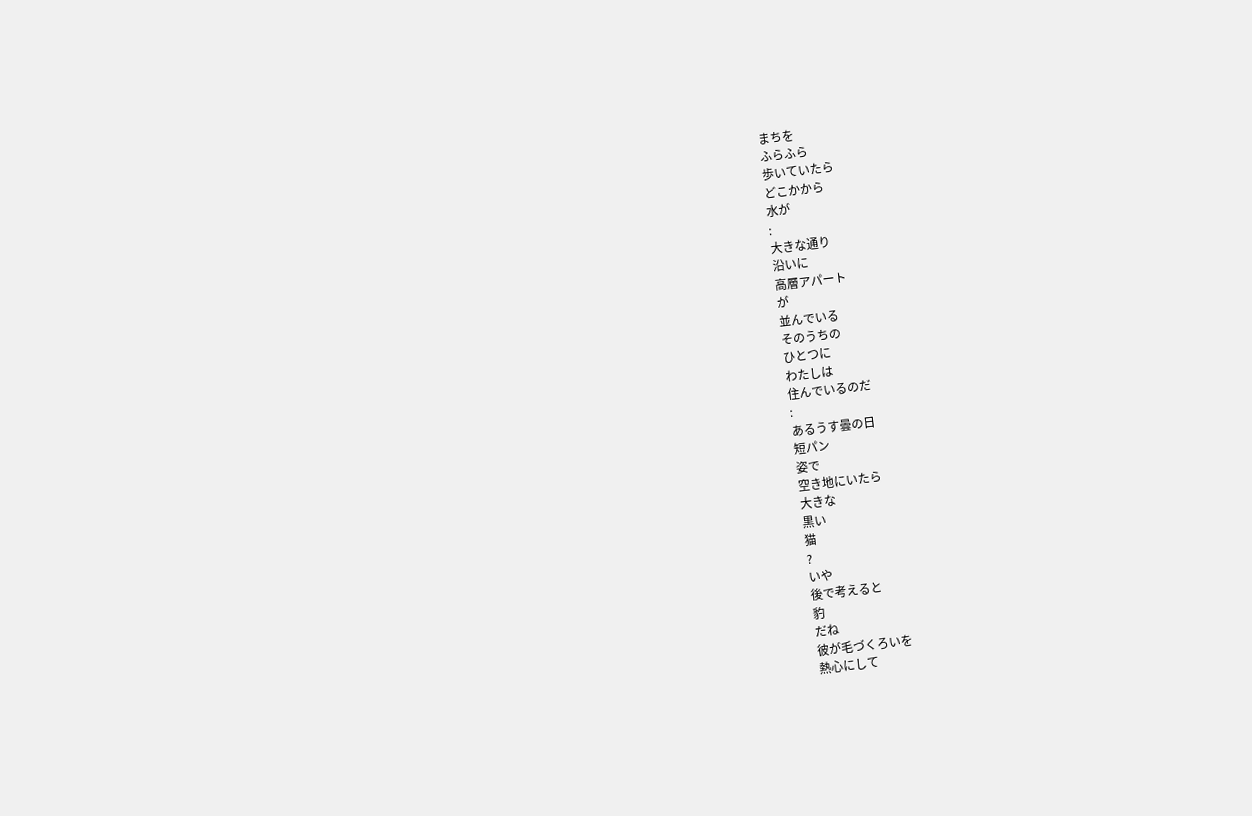まちを
ふらふら
歩いていたら
どこかから
水が
:
大きな通り
沿いに
高層アパート
が
並んでいる
そのうちの
ひとつに
わたしは
住んでいるのだ
:
あるうす曇の日
短パン
姿で
空き地にいたら
大きな
黒い
猫
?
いや
後で考えると
豹
だね
彼が毛づくろいを
熱心にして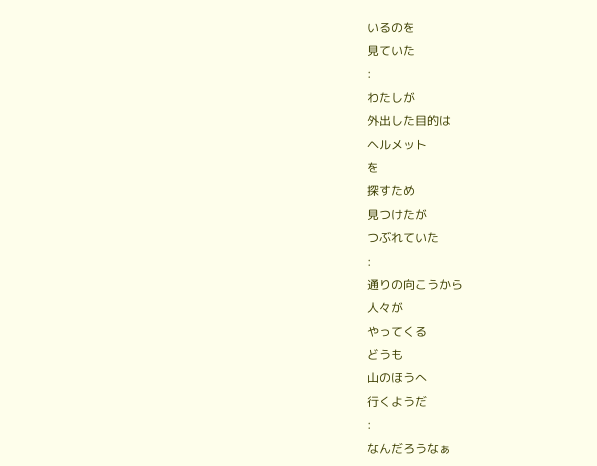いるのを
見ていた
:
わたしが
外出した目的は
ヘルメット
を
探すため
見つけたが
つぶれていた
:
通りの向こうから
人々が
やってくる
どうも
山のほうへ
行くようだ
:
なんだろうなぁ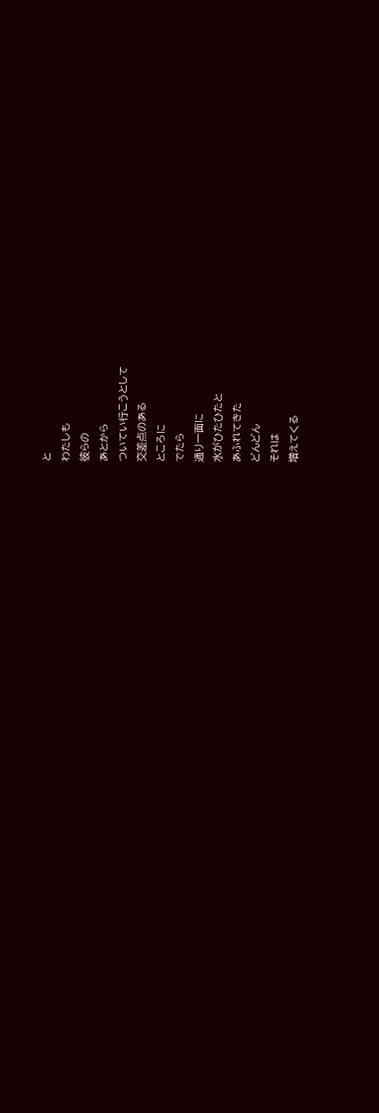と
わたしも
彼らの
あとから
ついてい行こうとして
交差点のある
ところに
でたら
通り一面に
水がひたひたと
あふれてきた
どんどん
それは
増えてくる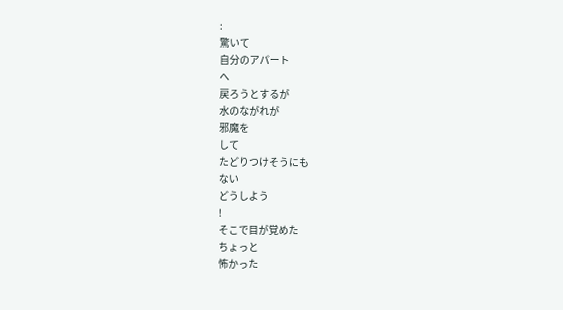:
驚いて
自分のアパート
へ
戻ろうとするが
水のながれが
邪魔を
して
たどりつけそうにも
ない
どうしよう
!
そこで目が覚めた
ちょっと
怖かった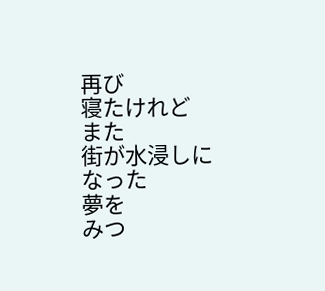再び
寝たけれど
また
街が水浸しに
なった
夢を
みつ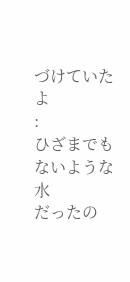づけていた
よ
:
ひざまでもないような
水
だったの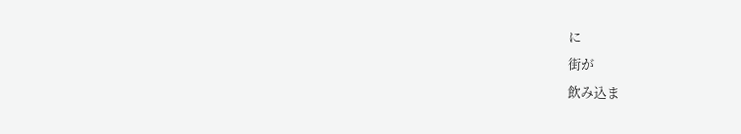に
街が
飲み込ま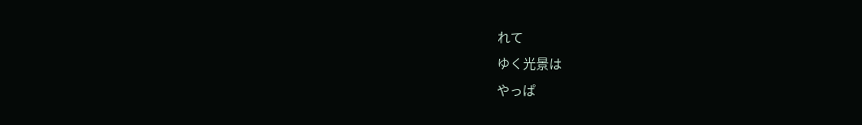れて
ゆく光景は
やっぱ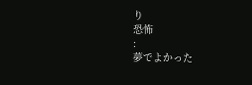り
恐怖
:
夢でよかった